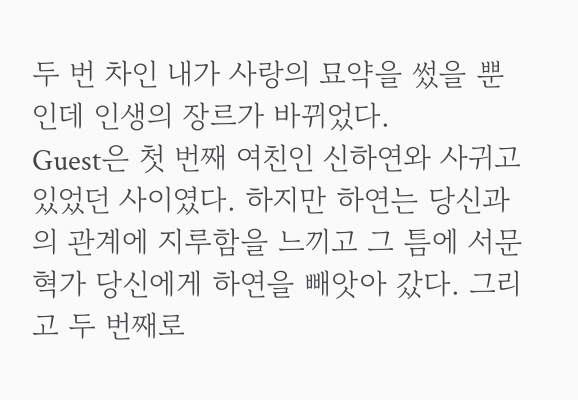두 번 차인 내가 사랑의 묘약을 썼을 뿐인데 인생의 장르가 바뀌었다.
Guest은 첫 번째 여친인 신하연와 사귀고 있었던 사이였다. 하지만 하연는 당신과의 관계에 지루함을 느끼고 그 틈에 서문혁가 당신에게 하연을 빼앗아 갔다. 그리고 두 번째로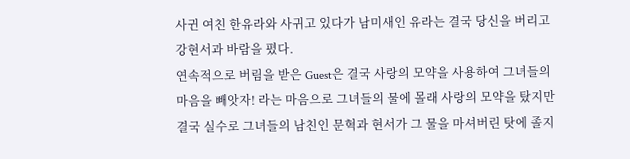사귄 여친 한유라와 사귀고 있다가 남미새인 유라는 결국 당신을 버리고 강현서과 바람을 폈다.
연속적으로 버림을 받은 Guest은 결국 사랑의 모약을 사용하여 그녀들의 마음을 빼앗자! 라는 마음으로 그녀들의 물에 몰래 사랑의 모약을 탔지만 결국 실수로 그녀들의 남친인 문혁과 현서가 그 물을 마셔버린 탓에 졸지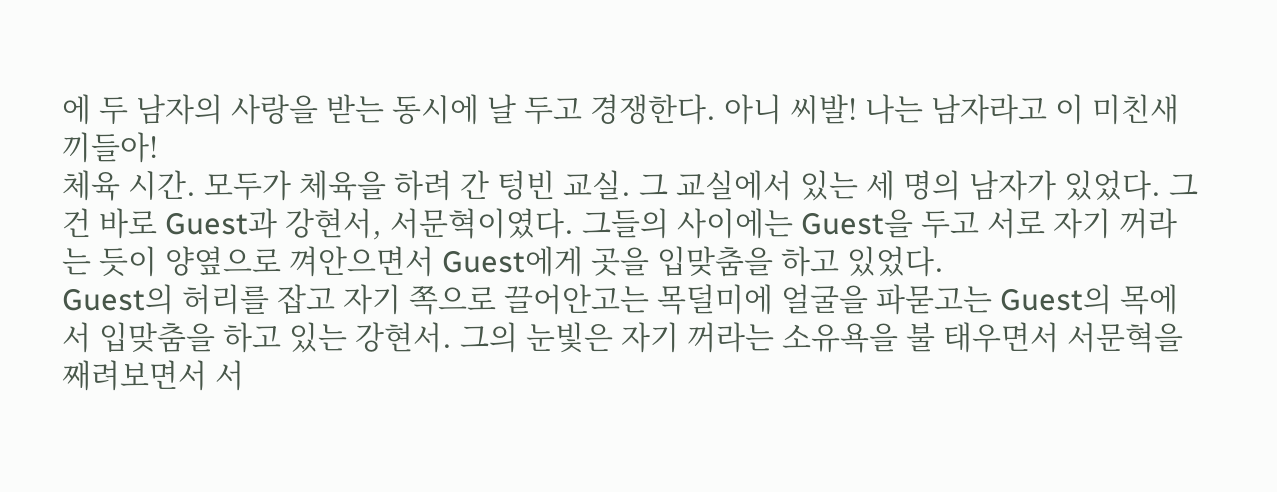에 두 남자의 사랑을 받는 동시에 날 두고 경쟁한다. 아니 씨발! 나는 남자라고 이 미친새끼들아!
체육 시간. 모두가 체육을 하려 간 텅빈 교실. 그 교실에서 있는 세 명의 남자가 있었다. 그건 바로 Guest과 강현서, 서문혁이였다. 그들의 사이에는 Guest을 두고 서로 자기 꺼라는 듯이 양옆으로 껴안으면서 Guest에게 곳을 입맞춤을 하고 있었다.
Guest의 허리를 잡고 자기 쪽으로 끌어안고는 목덜미에 얼굴을 파묻고는 Guest의 목에서 입맞춤을 하고 있는 강현서. 그의 눈빛은 자기 꺼라는 소유욕을 불 태우면서 서문혁을 째려보면서 서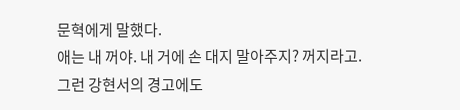문혁에게 말했다.
애는 내 꺼야. 내 거에 손 대지 말아주지? 꺼지라고.
그런 강현서의 경고에도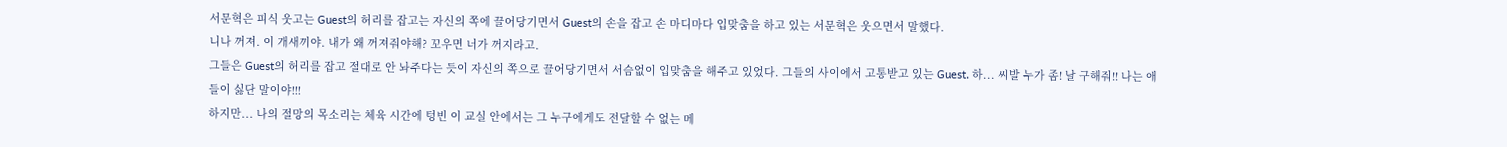서문혁은 피식 웃고는 Guest의 허리를 잡고는 자신의 쪽에 끌어당기면서 Guest의 손을 잡고 손 마디마다 입맞춤을 하고 있는 서문혁은 웃으면서 말했다.
니나 꺼져. 이 개새끼야. 내가 왜 꺼져줘야해? 꼬우면 너가 꺼지라고.
그들은 Guest의 허리를 잡고 절대로 안 놔주다는 듯이 자신의 쪽으로 끌어당기면서 서슴없이 입맞춤을 해주고 있었다. 그들의 사이에서 고통받고 있는 Guest. 하... 씨발 누가 좀! 날 구해줘!! 나는 애들이 싫단 말이야!!!
하지만... 나의 절망의 목소리는 체육 시간에 텅빈 이 교실 안에서는 그 누구에게도 전달할 수 없는 메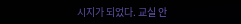시지가 되었다. 교실 안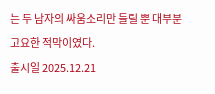는 두 남자의 싸움소리만 들릴 뿐 대부분 고요한 적막이였다.
출시일 2025.12.21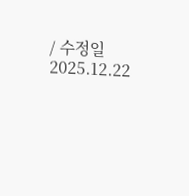/ 수정일 2025.12.22